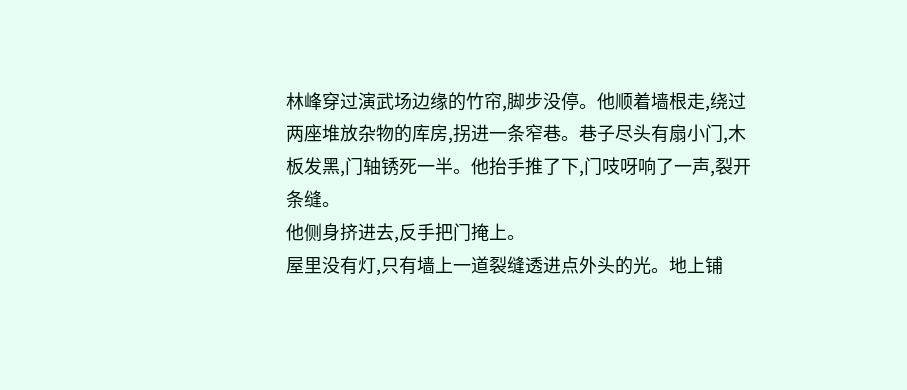林峰穿过演武场边缘的竹帘,脚步没停。他顺着墙根走,绕过两座堆放杂物的库房,拐进一条窄巷。巷子尽头有扇小门,木板发黑,门轴锈死一半。他抬手推了下,门吱呀响了一声,裂开条缝。
他侧身挤进去,反手把门掩上。
屋里没有灯,只有墙上一道裂缝透进点外头的光。地上铺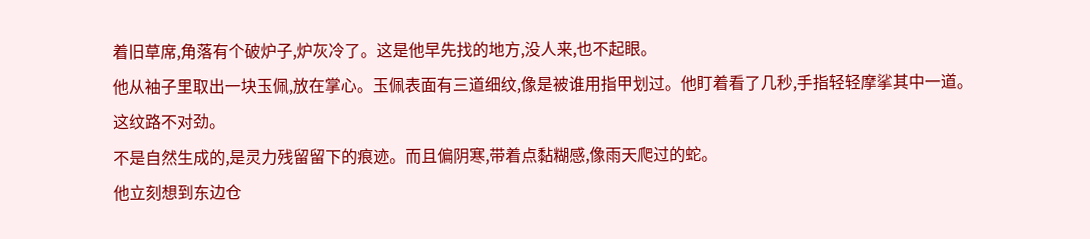着旧草席,角落有个破炉子,炉灰冷了。这是他早先找的地方,没人来,也不起眼。
他从袖子里取出一块玉佩,放在掌心。玉佩表面有三道细纹,像是被谁用指甲划过。他盯着看了几秒,手指轻轻摩挲其中一道。
这纹路不对劲。
不是自然生成的,是灵力残留留下的痕迹。而且偏阴寒,带着点黏糊感,像雨天爬过的蛇。
他立刻想到东边仓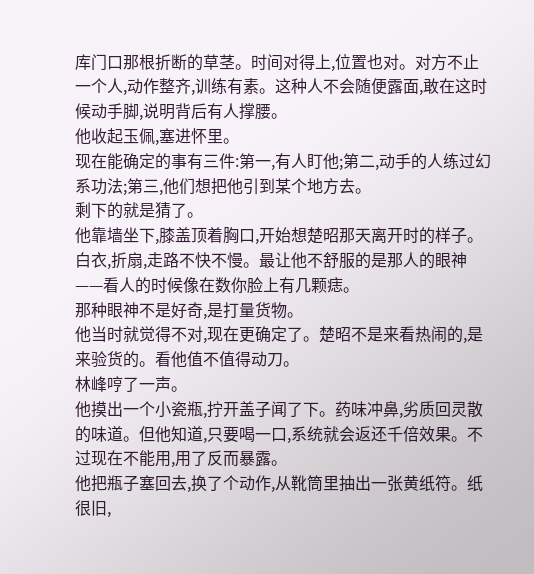库门口那根折断的草茎。时间对得上,位置也对。对方不止一个人,动作整齐,训练有素。这种人不会随便露面,敢在这时候动手脚,说明背后有人撑腰。
他收起玉佩,塞进怀里。
现在能确定的事有三件:第一,有人盯他;第二,动手的人练过幻系功法;第三,他们想把他引到某个地方去。
剩下的就是猜了。
他靠墙坐下,膝盖顶着胸口,开始想楚昭那天离开时的样子。白衣,折扇,走路不快不慢。最让他不舒服的是那人的眼神——看人的时候像在数你脸上有几颗痣。
那种眼神不是好奇,是打量货物。
他当时就觉得不对,现在更确定了。楚昭不是来看热闹的,是来验货的。看他值不值得动刀。
林峰哼了一声。
他摸出一个小瓷瓶,拧开盖子闻了下。药味冲鼻,劣质回灵散的味道。但他知道,只要喝一口,系统就会返还千倍效果。不过现在不能用,用了反而暴露。
他把瓶子塞回去,换了个动作,从靴筒里抽出一张黄纸符。纸很旧,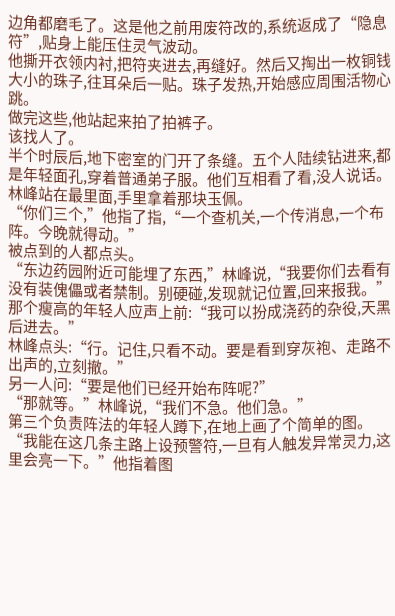边角都磨毛了。这是他之前用废符改的,系统返成了“隐息符”,贴身上能压住灵气波动。
他撕开衣领内衬,把符夹进去,再缝好。然后又掏出一枚铜钱大小的珠子,往耳朵后一贴。珠子发热,开始感应周围活物心跳。
做完这些,他站起来拍了拍裤子。
该找人了。
半个时辰后,地下密室的门开了条缝。五个人陆续钻进来,都是年轻面孔,穿着普通弟子服。他们互相看了看,没人说话。
林峰站在最里面,手里拿着那块玉佩。
“你们三个,”他指了指,“一个查机关,一个传消息,一个布阵。今晚就得动。”
被点到的人都点头。
“东边药园附近可能埋了东西,”林峰说,“我要你们去看有没有装傀儡或者禁制。别硬碰,发现就记位置,回来报我。”
那个瘦高的年轻人应声上前:“我可以扮成浇药的杂役,天黑后进去。”
林峰点头:“行。记住,只看不动。要是看到穿灰袍、走路不出声的,立刻撤。”
另一人问:“要是他们已经开始布阵呢?”
“那就等。”林峰说,“我们不急。他们急。”
第三个负责阵法的年轻人蹲下,在地上画了个简单的图。“我能在这几条主路上设预警符,一旦有人触发异常灵力,这里会亮一下。”他指着图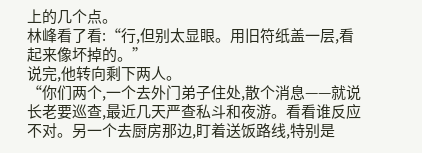上的几个点。
林峰看了看:“行,但别太显眼。用旧符纸盖一层,看起来像坏掉的。”
说完,他转向剩下两人。
“你们两个,一个去外门弟子住处,散个消息——就说长老要巡查,最近几天严查私斗和夜游。看看谁反应不对。另一个去厨房那边,盯着送饭路线,特别是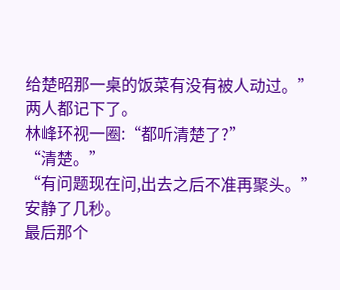给楚昭那一桌的饭菜有没有被人动过。”
两人都记下了。
林峰环视一圈:“都听清楚了?”
“清楚。”
“有问题现在问,出去之后不准再聚头。”
安静了几秒。
最后那个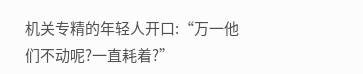机关专精的年轻人开口:“万一他们不动呢?一直耗着?”